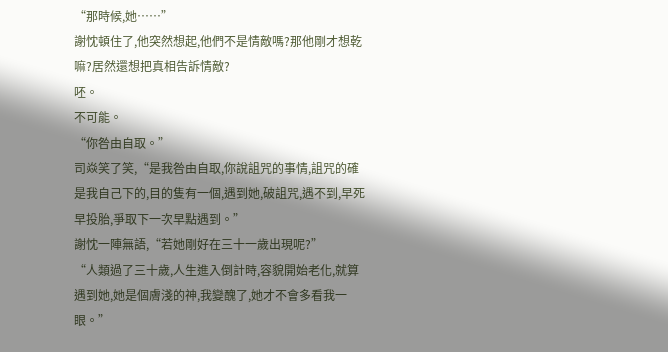“那時候,她……”
謝忱頓住了,他突然想起,他們不是情敵嗎?那他剛才想乾嘛?居然還想把真相告訴情敵?
呸。
不可能。
“你咎由自取。”
司焱笑了笑,“是我咎由自取,你說詛咒的事情,詛咒的確是我自己下的,目的隻有一個,遇到她,破詛咒,遇不到,早死早投胎,爭取下一次早點遇到。”
謝忱一陣無語,“若她剛好在三十一歲出現呢?”
“人類過了三十歲,人生進入倒計時,容貌開始老化,就算遇到她,她是個膚淺的神,我變醜了,她才不會多看我一眼。”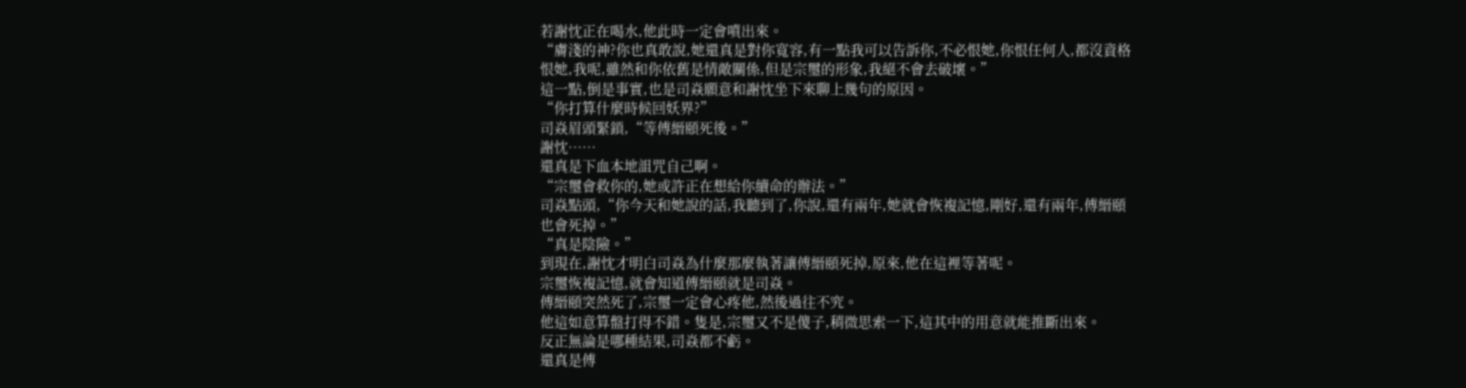若謝忱正在喝水,他此時一定會噴出來。
“膚淺的神?你也真敢說,她還真是對你寬容,有一點我可以告訴你,不必恨她,你恨任何人,都沒資格恨她,我呢,雖然和你依舊是情敵關係,但是宗璽的形象,我絕不會去破壞。”
這一點,倒是事實,也是司焱願意和謝忱坐下來聊上幾句的原因。
“你打算什麼時候回妖界?”
司焱眉頭緊鎖,“等傅縉頤死後。”
謝忱……
還真是下血本地詛咒自己啊。
“宗璽會救你的,她或許正在想給你續命的辦法。”
司焱點頭,“你今天和她說的話,我聽到了,你說,還有兩年,她就會恢複記憶,剛好,還有兩年,傅縉頤也會死掉。”
“真是陰險。”
到現在,謝忱才明白司焱為什麼那麼執著讓傅縉頤死掉,原來,他在這裡等著呢。
宗璽恢複記憶,就會知道傅縉頤就是司焱。
傅縉頤突然死了,宗璽一定會心疼他,然後過往不究。
他這如意算盤打得不錯。隻是,宗璽又不是傻子,稍微思索一下,這其中的用意就能推斷出來。
反正無論是哪種結果,司焱都不虧。
還真是傅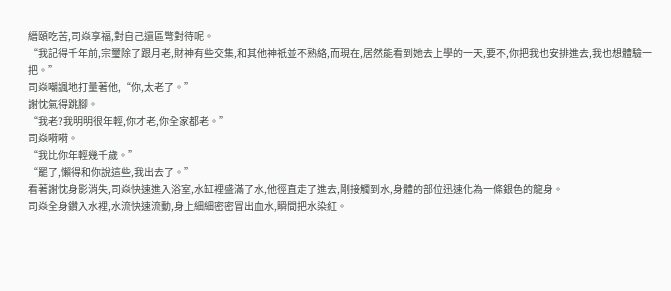縉頤吃苦,司焱享福,對自己還區彆對待呢。
“我記得千年前,宗璽除了跟月老,財神有些交集,和其他神祇並不熟絡,而現在,居然能看到她去上學的一天,要不,你把我也安排進去,我也想體驗一把。”
司焱嘲諷地打量著他,“你,太老了。”
謝忱氣得跳腳。
“我老?我明明很年輕,你才老,你全家都老。”
司焱嗬嗬。
“我比你年輕幾千歲。”
“罷了,懶得和你說這些,我出去了。”
看著謝忱身影消失,司焱快速進入浴室,水缸裡盛滿了水,他徑直走了進去,剛接觸到水,身體的部位迅速化為一條銀色的龍身。
司焱全身鑽入水裡,水流快速流動,身上細細密密冒出血水,瞬間把水染紅。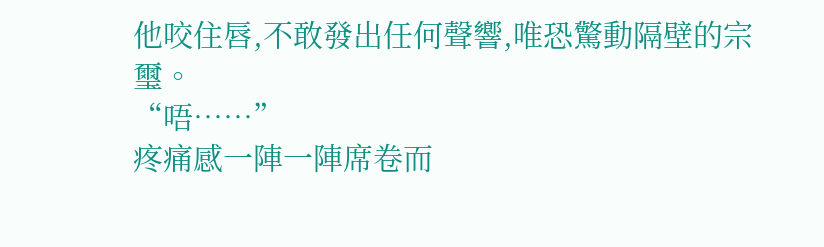他咬住唇,不敢發出任何聲響,唯恐驚動隔壁的宗璽。
“唔……”
疼痛感一陣一陣席卷而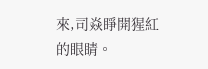來,司焱睜開猩紅的眼睛。